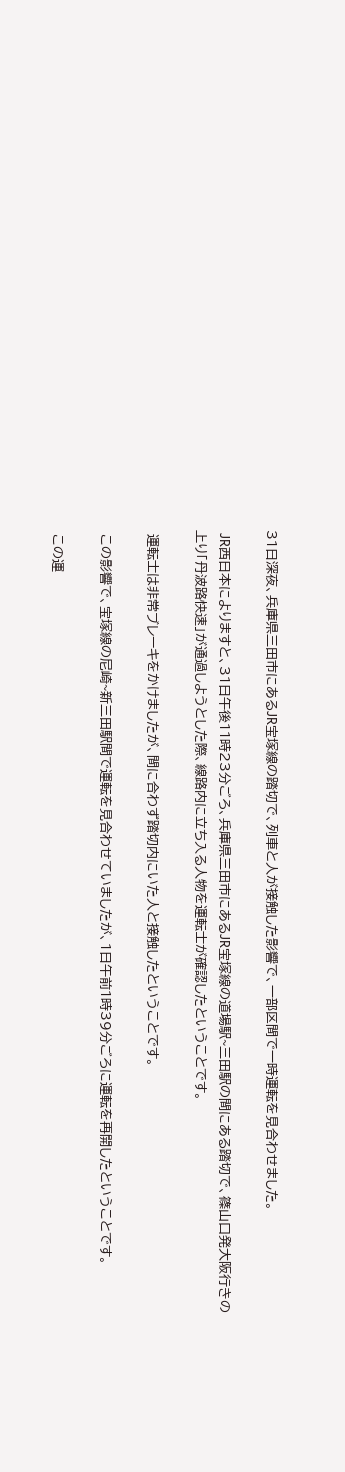31日深夜、兵庫県三田市にあるJR宝塚線の踏切で、列車と人が接触した影響で、一部区間で一時運転を見合わせました。

 JR西日本によりますと、31日午後11時23分ごろ、兵庫県三田市にあるJR宝塚線の道場駅~三田駅の間にある踏切で、篠山口発大阪行きの上り「丹波路快速」が通過しようとした際、線路内に立ち入る人物を運転士が確認したということです。

 運転士は非常ブレーキをかけましたが、間に合わず踏切内にいた人と接触したということです。

 この影響で、宝塚線の尼崎~新三田駅間で運転を見合わせていましたが、1日午前1時39分ごろに運転を再開したということです。

 この運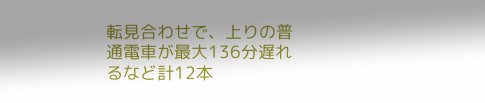転見合わせで、上りの普通電車が最大136分遅れるなど計12本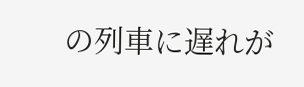の列車に遅れが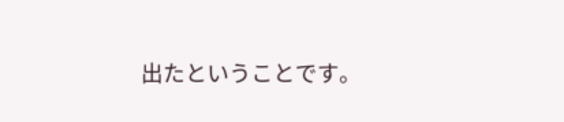出たということです。